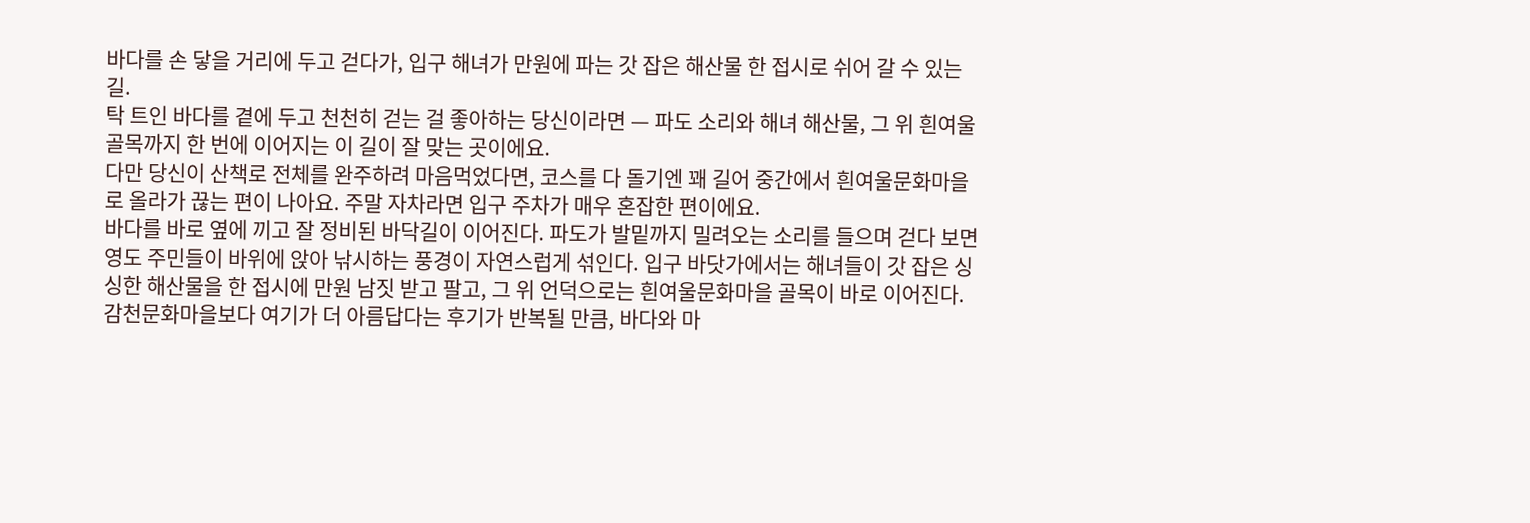바다를 손 닿을 거리에 두고 걷다가, 입구 해녀가 만원에 파는 갓 잡은 해산물 한 접시로 쉬어 갈 수 있는 길.
탁 트인 바다를 곁에 두고 천천히 걷는 걸 좋아하는 당신이라면 — 파도 소리와 해녀 해산물, 그 위 흰여울 골목까지 한 번에 이어지는 이 길이 잘 맞는 곳이에요.
다만 당신이 산책로 전체를 완주하려 마음먹었다면, 코스를 다 돌기엔 꽤 길어 중간에서 흰여울문화마을로 올라가 끊는 편이 나아요. 주말 자차라면 입구 주차가 매우 혼잡한 편이에요.
바다를 바로 옆에 끼고 잘 정비된 바닥길이 이어진다. 파도가 발밑까지 밀려오는 소리를 들으며 걷다 보면 영도 주민들이 바위에 앉아 낚시하는 풍경이 자연스럽게 섞인다. 입구 바닷가에서는 해녀들이 갓 잡은 싱싱한 해산물을 한 접시에 만원 남짓 받고 팔고, 그 위 언덕으로는 흰여울문화마을 골목이 바로 이어진다. 감천문화마을보다 여기가 더 아름답다는 후기가 반복될 만큼, 바다와 마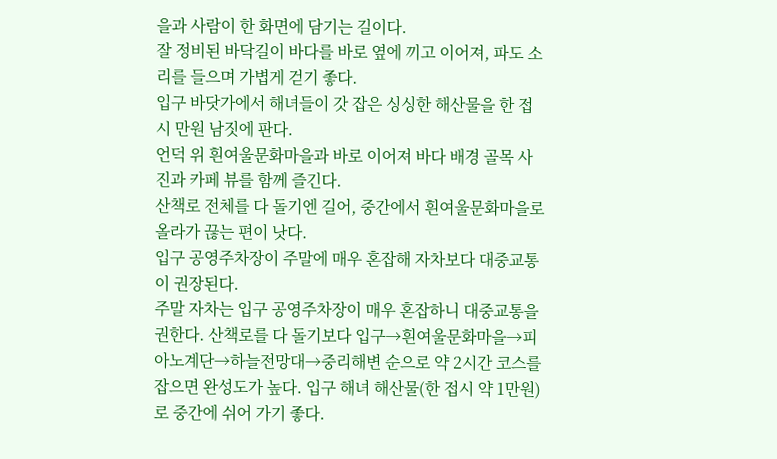을과 사람이 한 화면에 담기는 길이다.
잘 정비된 바닥길이 바다를 바로 옆에 끼고 이어져, 파도 소리를 들으며 가볍게 걷기 좋다.
입구 바닷가에서 해녀들이 갓 잡은 싱싱한 해산물을 한 접시 만원 남짓에 판다.
언덕 위 흰여울문화마을과 바로 이어져 바다 배경 골목 사진과 카페 뷰를 함께 즐긴다.
산책로 전체를 다 돌기엔 길어, 중간에서 흰여울문화마을로 올라가 끊는 편이 낫다.
입구 공영주차장이 주말에 매우 혼잡해 자차보다 대중교통이 권장된다.
주말 자차는 입구 공영주차장이 매우 혼잡하니 대중교통을 권한다. 산책로를 다 돌기보다 입구→흰여울문화마을→피아노계단→하늘전망대→중리해변 순으로 약 2시간 코스를 잡으면 완성도가 높다. 입구 해녀 해산물(한 접시 약 1만원)로 중간에 쉬어 가기 좋다.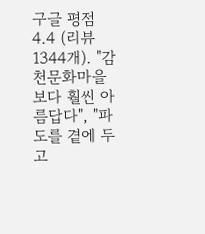구글 평점 4.4 (리뷰 1344개). "감천문화마을보다 훨씬 아름답다", "파도를 곁에 두고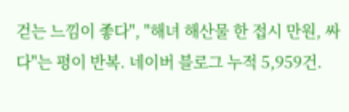걷는 느낌이 좋다", "해녀 해산물 한 접시 만원, 싸다"는 평이 반복. 네이버 블로그 누적 5,959건.